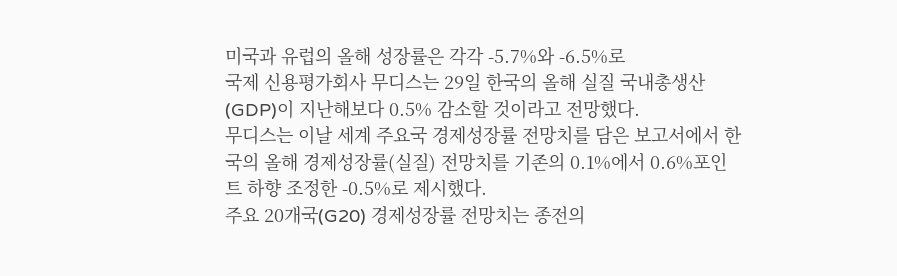미국과 유럽의 올해 성장률은 각각 -5.7%와 -6.5%로
국제 신용평가회사 무디스는 29일 한국의 올해 실질 국내총생산(GDP)이 지난해보다 0.5% 감소할 것이라고 전망했다.
무디스는 이날 세계 주요국 경제성장률 전망치를 담은 보고서에서 한국의 올해 경제성장률(실질) 전망치를 기존의 0.1%에서 0.6%포인트 하향 조정한 -0.5%로 제시했다.
주요 20개국(G20) 경제성장률 전망치는 종전의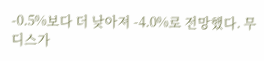-0.5%보다 더 낮아져 -4.0%로 전망했다. 무디스가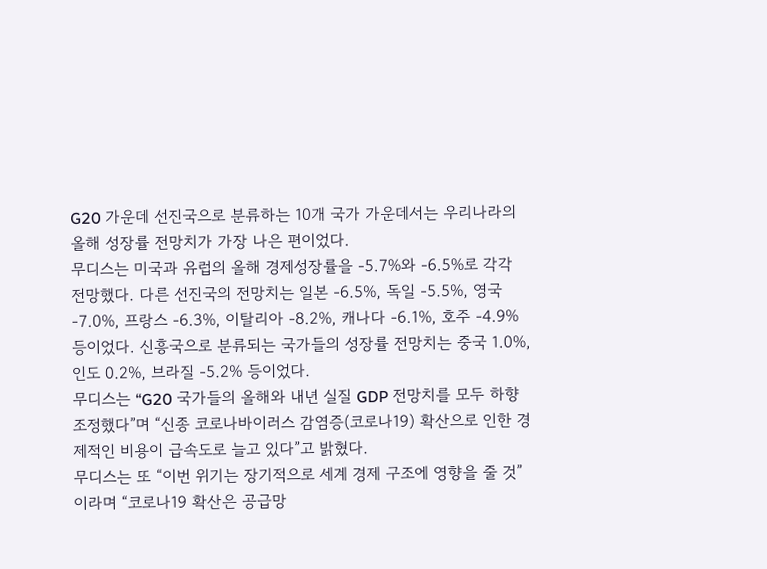G20 가운데 선진국으로 분류하는 10개 국가 가운데서는 우리나라의 올해 성장률 전망치가 가장 나은 편이었다.
무디스는 미국과 유럽의 올해 경제성장률을 -5.7%와 -6.5%로 각각 전망했다. 다른 선진국의 전망치는 일본 -6.5%, 독일 -5.5%, 영국 -7.0%, 프랑스 -6.3%, 이탈리아 -8.2%, 캐나다 -6.1%, 호주 -4.9% 등이었다. 신흥국으로 분류되는 국가들의 성장률 전망치는 중국 1.0%, 인도 0.2%, 브라질 -5.2% 등이었다.
무디스는 “G20 국가들의 올해와 내년 실질 GDP 전망치를 모두 하향 조정했다”며 “신종 코로나바이러스 감염증(코로나19) 확산으로 인한 경제적인 비용이 급속도로 늘고 있다”고 밝혔다.
무디스는 또 “이번 위기는 장기적으로 세계 경제 구조에 영향을 줄 것”이라며 “코로나19 확산은 공급망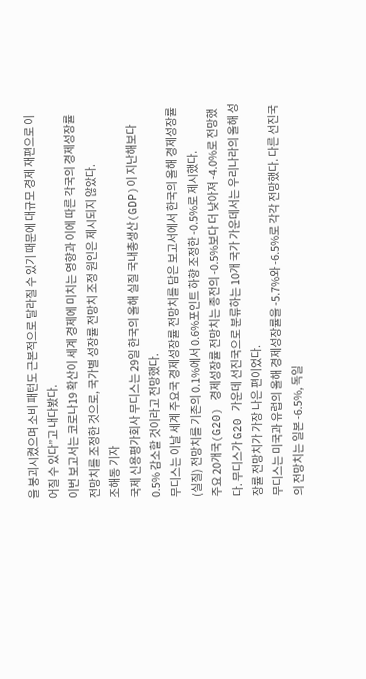을 붕괴시켰으며 소비 패턴도 근본적으로 달라질 수 있기 때문에 대규모 경제 재편으로 이어질 수 있다”고 내다봤다.
이번 보고서는 코로나19 확산이 세계 경제에 미치는 영향과 이에 따른 각국의 경제성장률 전망치를 조정한 것으로, 국가별 성장률 전망치 조정 원인은 제시되지 않았다.
조해동 기자
국제 신용평가회사 무디스는 29일 한국의 올해 실질 국내총생산(GDP)이 지난해보다 0.5% 감소할 것이라고 전망했다.
무디스는 이날 세계 주요국 경제성장률 전망치를 담은 보고서에서 한국의 올해 경제성장률(실질) 전망치를 기존의 0.1%에서 0.6%포인트 하향 조정한 -0.5%로 제시했다.
주요 20개국(G20) 경제성장률 전망치는 종전의 -0.5%보다 더 낮아져 -4.0%로 전망했다. 무디스가 G20 가운데 선진국으로 분류하는 10개 국가 가운데서는 우리나라의 올해 성장률 전망치가 가장 나은 편이었다.
무디스는 미국과 유럽의 올해 경제성장률을 -5.7%와 -6.5%로 각각 전망했다. 다른 선진국의 전망치는 일본 -6.5%, 독일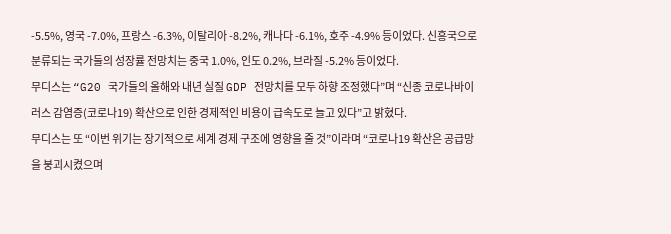-5.5%, 영국 -7.0%, 프랑스 -6.3%, 이탈리아 -8.2%, 캐나다 -6.1%, 호주 -4.9% 등이었다. 신흥국으로 분류되는 국가들의 성장률 전망치는 중국 1.0%, 인도 0.2%, 브라질 -5.2% 등이었다.
무디스는 “G20 국가들의 올해와 내년 실질 GDP 전망치를 모두 하향 조정했다”며 “신종 코로나바이러스 감염증(코로나19) 확산으로 인한 경제적인 비용이 급속도로 늘고 있다”고 밝혔다.
무디스는 또 “이번 위기는 장기적으로 세계 경제 구조에 영향을 줄 것”이라며 “코로나19 확산은 공급망을 붕괴시켰으며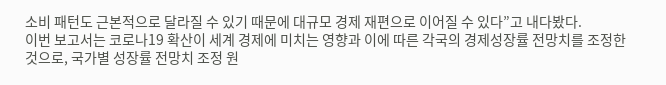소비 패턴도 근본적으로 달라질 수 있기 때문에 대규모 경제 재편으로 이어질 수 있다”고 내다봤다.
이번 보고서는 코로나19 확산이 세계 경제에 미치는 영향과 이에 따른 각국의 경제성장률 전망치를 조정한 것으로, 국가별 성장률 전망치 조정 원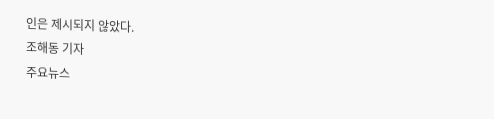인은 제시되지 않았다.
조해동 기자
주요뉴스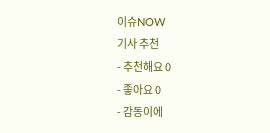이슈NOW
기사 추천
- 추천해요 0
- 좋아요 0
- 감동이에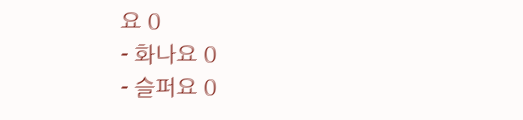요 0
- 화나요 0
- 슬퍼요 0